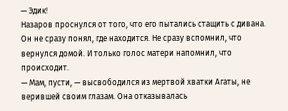— Эдик!
Назаров проснулся от того, что его пытались стащить с дивана. Он не сразу понял, где находится. Не сразу вспомнил, что вернулся домой. И только голос матери напомнил, что происходит.
— Мам, пусти, — высвободился из мертвой хватки Агаты, не верившей своим глазам. Она отказывалась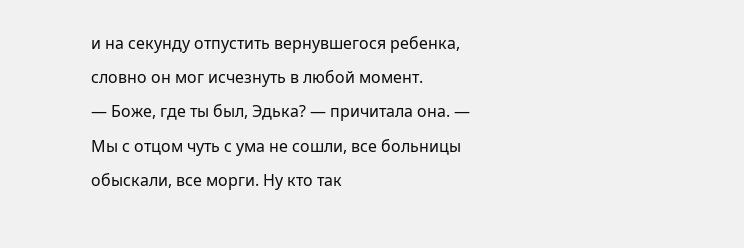и на секунду отпустить вернувшегося ребенка, словно он мог исчезнуть в любой момент.
— Боже, где ты был, Эдька? — причитала она. — Мы с отцом чуть с ума не сошли, все больницы обыскали, все морги. Ну кто так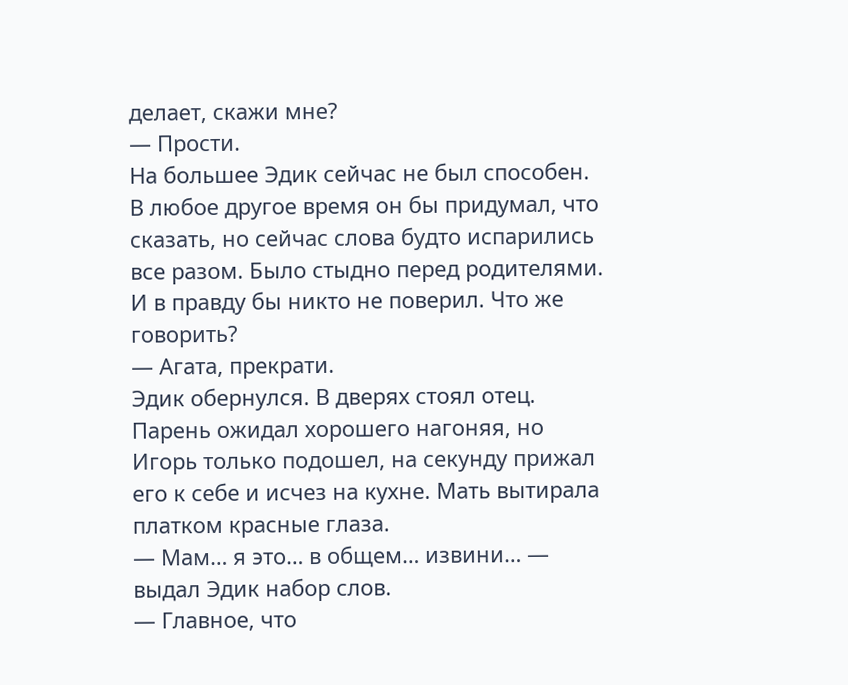делает, скажи мне?
— Прости.
На большее Эдик сейчас не был способен. В любое другое время он бы придумал, что сказать, но сейчас слова будто испарились все разом. Было стыдно перед родителями. И в правду бы никто не поверил. Что же говорить?
— Агата, прекрати.
Эдик обернулся. В дверях стоял отец. Парень ожидал хорошего нагоняя, но Игорь только подошел, на секунду прижал его к себе и исчез на кухне. Мать вытирала платком красные глаза.
— Мам… я это… в общем… извини… — выдал Эдик набор слов.
— Главное, что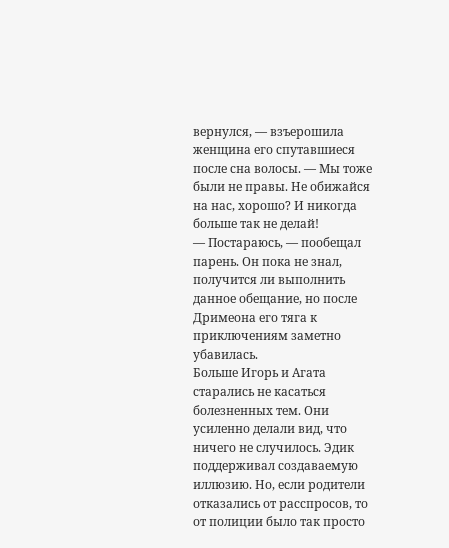вернулся, — взъерошила женщина его спутавшиеся после сна волосы. — Мы тоже были не правы. Не обижайся на нас, хорошо? И никогда больше так не делай!
— Постараюсь, — пообещал парень. Он пока не знал, получится ли выполнить данное обещание, но после Дримеона его тяга к приключениям заметно убавилась.
Больше Игорь и Агата старались не касаться болезненных тем. Они усиленно делали вид, что ничего не случилось. Эдик поддерживал создаваемую иллюзию. Но, если родители отказались от расспросов, то от полиции было так просто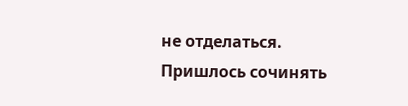не отделаться. Пришлось сочинять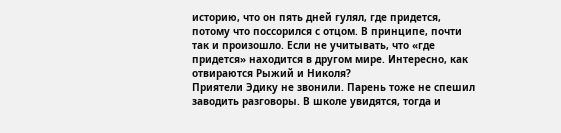историю, что он пять дней гулял, где придется, потому что поссорился с отцом. В принципе, почти так и произошло. Если не учитывать, что «где придется» находится в другом мире. Интересно, как отвираются Рыжий и Николя?
Приятели Эдику не звонили. Парень тоже не спешил заводить разговоры. В школе увидятся, тогда и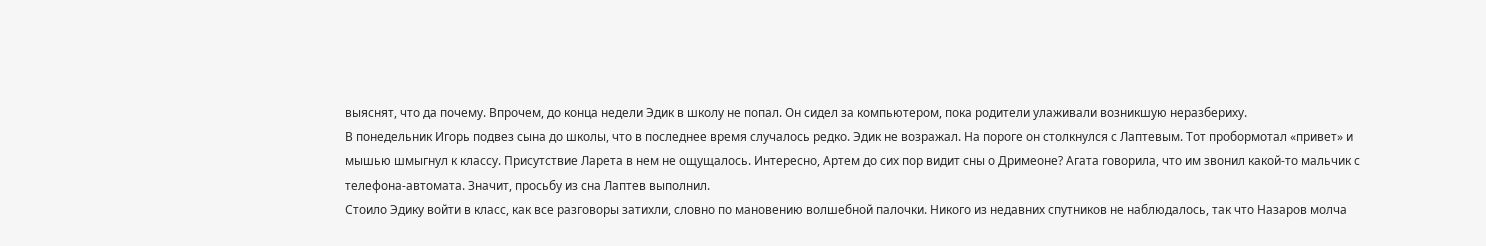выяснят, что да почему. Впрочем, до конца недели Эдик в школу не попал. Он сидел за компьютером, пока родители улаживали возникшую неразбериху.
В понедельник Игорь подвез сына до школы, что в последнее время случалось редко. Эдик не возражал. На пороге он столкнулся с Лаптевым. Тот пробормотал «привет» и мышью шмыгнул к классу. Присутствие Ларета в нем не ощущалось. Интересно, Артем до сих пор видит сны о Дримеоне? Агата говорила, что им звонил какой-то мальчик с телефона-автомата. Значит, просьбу из сна Лаптев выполнил.
Стоило Эдику войти в класс, как все разговоры затихли, словно по мановению волшебной палочки. Никого из недавних спутников не наблюдалось, так что Назаров молча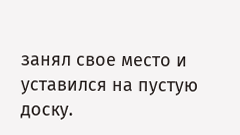занял свое место и уставился на пустую доску.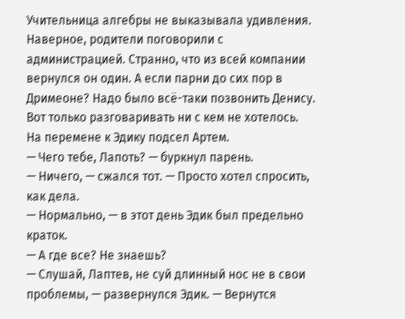Учительница алгебры не выказывала удивления. Наверное, родители поговорили с администрацией. Странно, что из всей компании вернулся он один. А если парни до сих пор в Дримеоне? Надо было всё-таки позвонить Денису. Вот только разговаривать ни с кем не хотелось.
На перемене к Эдику подсел Артем.
— Чего тебе, Лапоть? — буркнул парень.
— Ничего, — сжался тот. — Просто хотел спросить, как дела.
— Нормально, — в этот день Эдик был предельно краток.
— А где все? Не знаешь?
— Слушай, Лаптев, не суй длинный нос не в свои проблемы, — развернулся Эдик. — Вернутся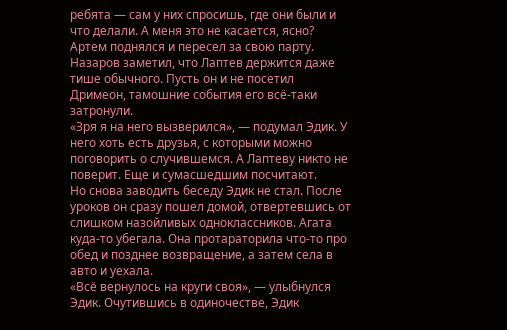ребята — сам у них спросишь, где они были и что делали. А меня это не касается, ясно?
Артем поднялся и пересел за свою парту. Назаров заметил, что Лаптев держится даже тише обычного. Пусть он и не посетил Дримеон, тамошние события его всё-таки затронули.
«Зря я на него вызверился», — подумал Эдик. У него хоть есть друзья, с которыми можно поговорить о случившемся. А Лаптеву никто не поверит. Еще и сумасшедшим посчитают.
Но снова заводить беседу Эдик не стал. После уроков он сразу пошел домой, отвертевшись от слишком назойливых одноклассников. Агата куда-то убегала. Она протараторила что-то про обед и позднее возвращение, а затем села в авто и уехала.
«Всё вернулось на круги своя», — улыбнулся Эдик. Очутившись в одиночестве, Эдик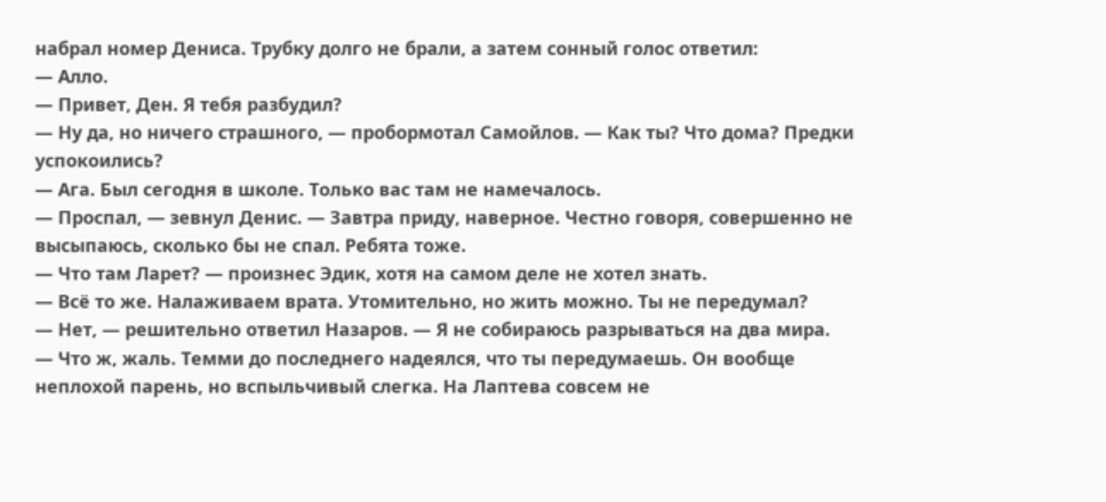набрал номер Дениса. Трубку долго не брали, а затем сонный голос ответил:
— Алло.
— Привет, Ден. Я тебя разбудил?
— Ну да, но ничего страшного, — пробормотал Самойлов. — Как ты? Что дома? Предки успокоились?
— Ага. Был сегодня в школе. Только вас там не намечалось.
— Проспал, — зевнул Денис. — Завтра приду, наверное. Честно говоря, совершенно не высыпаюсь, сколько бы не спал. Ребята тоже.
— Что там Ларет? — произнес Эдик, хотя на самом деле не хотел знать.
— Всё то же. Налаживаем врата. Утомительно, но жить можно. Ты не передумал?
— Нет, — решительно ответил Назаров. — Я не собираюсь разрываться на два мира.
— Что ж, жаль. Темми до последнего надеялся, что ты передумаешь. Он вообще неплохой парень, но вспыльчивый слегка. На Лаптева совсем не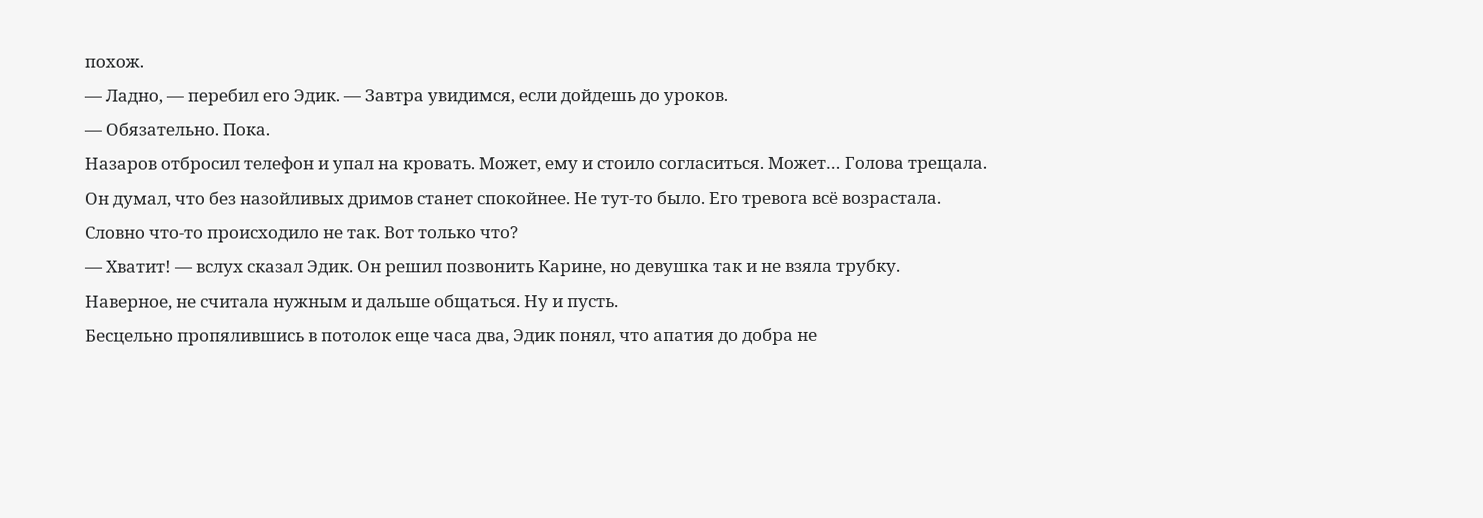похож.
— Ладно, — перебил его Эдик. — Завтра увидимся, если дойдешь до уроков.
— Обязательно. Пока.
Назаров отбросил телефон и упал на кровать. Может, ему и стоило согласиться. Может… Голова трещала. Он думал, что без назойливых дримов станет спокойнее. Не тут-то было. Его тревога всё возрастала. Словно что-то происходило не так. Вот только что?
— Хватит! — вслух сказал Эдик. Он решил позвонить Карине, но девушка так и не взяла трубку. Наверное, не считала нужным и дальше общаться. Ну и пусть.
Бесцельно пропялившись в потолок еще часа два, Эдик понял, что апатия до добра не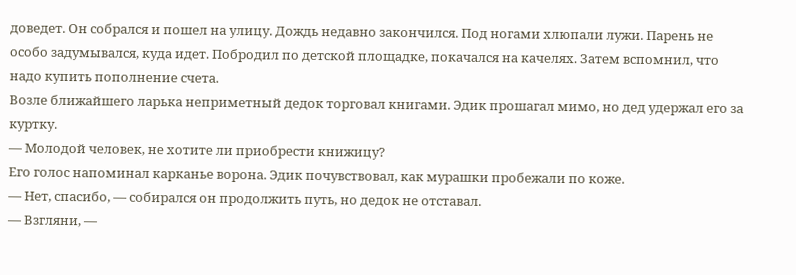доведет. Он собрался и пошел на улицу. Дождь недавно закончился. Под ногами хлюпали лужи. Парень не особо задумывался, куда идет. Побродил по детской площадке, покачался на качелях. Затем вспомнил, что надо купить пополнение счета.
Возле ближайшего ларька неприметный дедок торговал книгами. Эдик прошагал мимо, но дед удержал его за куртку.
— Молодой человек, не хотите ли приобрести книжицу?
Его голос напоминал карканье ворона. Эдик почувствовал, как мурашки пробежали по коже.
— Нет, спасибо, — собирался он продолжить путь, но дедок не отставал.
— Взгляни, —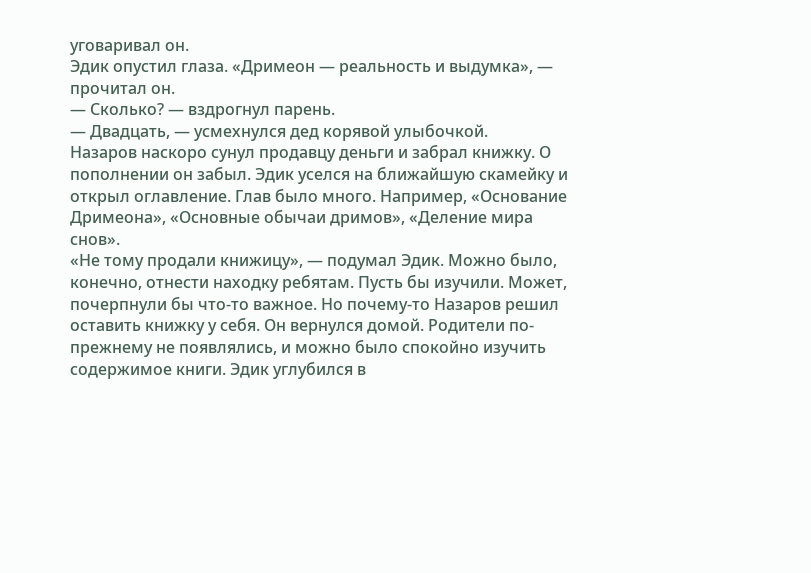уговаривал он.
Эдик опустил глаза. «Дримеон — реальность и выдумка», — прочитал он.
— Сколько? — вздрогнул парень.
— Двадцать, — усмехнулся дед корявой улыбочкой.
Назаров наскоро сунул продавцу деньги и забрал книжку. О пополнении он забыл. Эдик уселся на ближайшую скамейку и открыл оглавление. Глав было много. Например, «Основание Дримеона», «Основные обычаи дримов», «Деление мира снов».
«Не тому продали книжицу», — подумал Эдик. Можно было, конечно, отнести находку ребятам. Пусть бы изучили. Может, почерпнули бы что-то важное. Но почему-то Назаров решил оставить книжку у себя. Он вернулся домой. Родители по-прежнему не появлялись, и можно было спокойно изучить содержимое книги. Эдик углубился в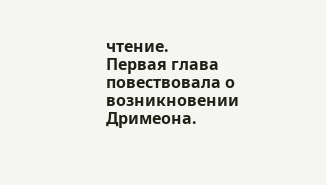чтение.
Первая глава повествовала о возникновении Дримеона.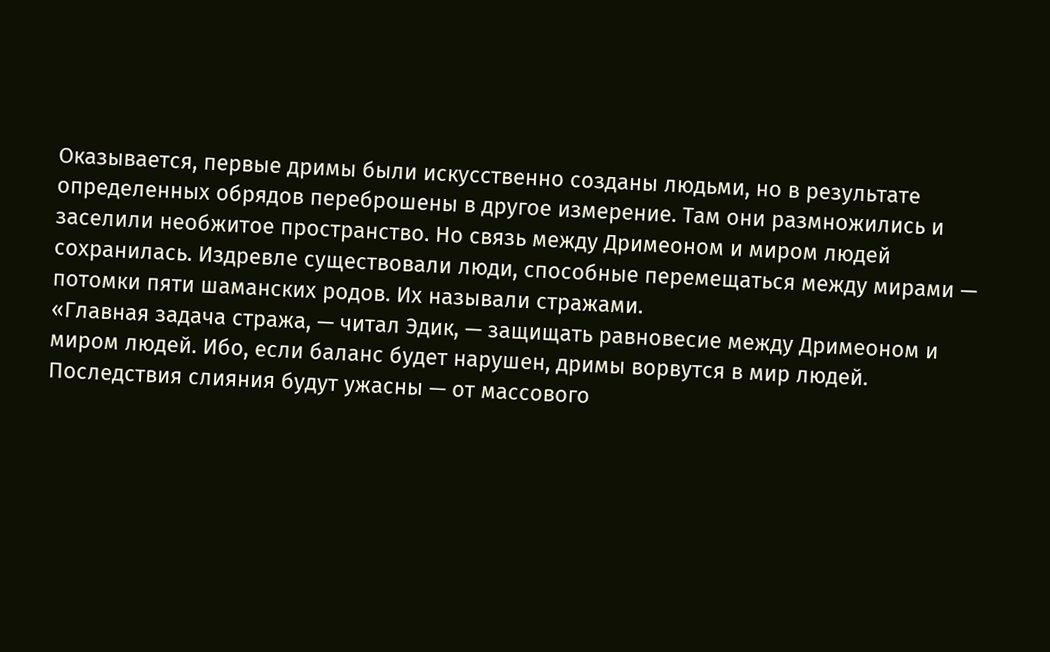Оказывается, первые дримы были искусственно созданы людьми, но в результате определенных обрядов переброшены в другое измерение. Там они размножились и заселили необжитое пространство. Но связь между Дримеоном и миром людей сохранилась. Издревле существовали люди, способные перемещаться между мирами — потомки пяти шаманских родов. Их называли стражами.
«Главная задача стража, — читал Эдик, — защищать равновесие между Дримеоном и миром людей. Ибо, если баланс будет нарушен, дримы ворвутся в мир людей. Последствия слияния будут ужасны — от массового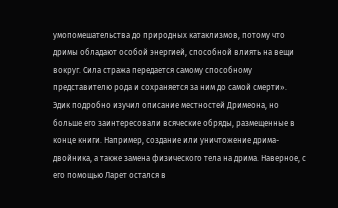умопомешательства до природных катаклизмов, потому что дримы обладают особой энергией, способной влиять на вещи вокруг. Сила стража передается самому способному представителю рода и сохраняется за ним до самой смерти».
Эдик подробно изучил описание местностей Дримеона, но больше его заинтересовали всяческие обряды, размещенные в конце книги. Например, создание или уничтожение дрима-двойника, а также замена физического тела на дрима. Наверное, с его помощью Ларет остался в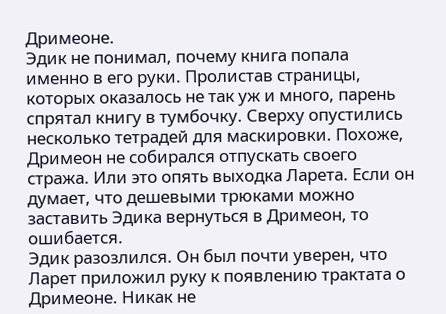Дримеоне.
Эдик не понимал, почему книга попала именно в его руки. Пролистав страницы, которых оказалось не так уж и много, парень спрятал книгу в тумбочку. Сверху опустились несколько тетрадей для маскировки. Похоже, Дримеон не собирался отпускать своего стража. Или это опять выходка Ларета. Если он думает, что дешевыми трюками можно заставить Эдика вернуться в Дримеон, то ошибается.
Эдик разозлился. Он был почти уверен, что Ларет приложил руку к появлению трактата о Дримеоне. Никак не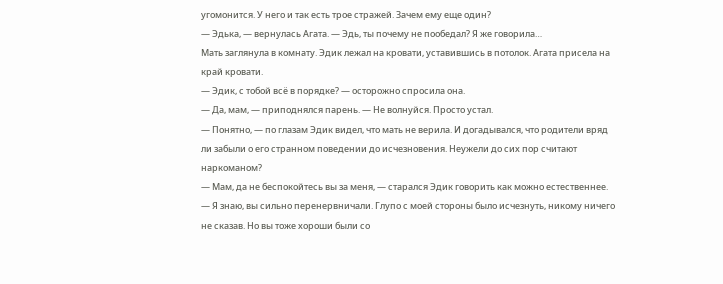угомонится. У него и так есть трое стражей. Зачем ему еще один?
— Эдька, — вернулась Агата. — Эдь, ты почему не пообедал? Я же говорила…
Мать заглянула в комнату. Эдик лежал на кровати, уставившись в потолок. Агата присела на край кровати.
— Эдик, с тобой всё в порядке? — осторожно спросила она.
— Да, мам, — приподнялся парень. — Не волнуйся. Просто устал.
— Понятно, — по глазам Эдик видел, что мать не верила. И догадывался, что родители вряд ли забыли о его странном поведении до исчезновения. Неужели до сих пор считают наркоманом?
— Мам, да не беспокойтесь вы за меня, — старался Эдик говорить как можно естественнее. — Я знаю, вы сильно перенервничали. Глупо с моей стороны было исчезнуть, никому ничего не сказав. Но вы тоже хороши были со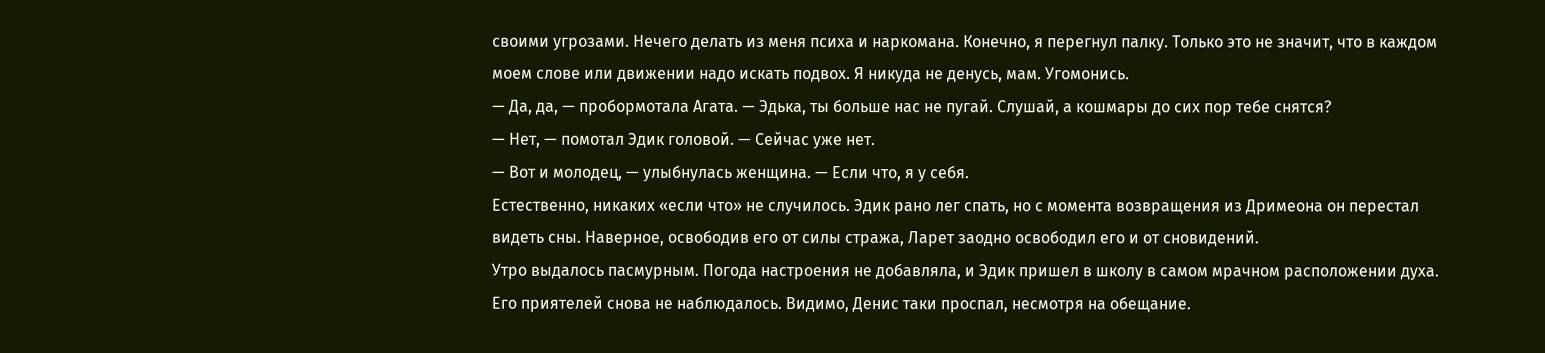своими угрозами. Нечего делать из меня психа и наркомана. Конечно, я перегнул палку. Только это не значит, что в каждом моем слове или движении надо искать подвох. Я никуда не денусь, мам. Угомонись.
— Да, да, — пробормотала Агата. — Эдька, ты больше нас не пугай. Слушай, а кошмары до сих пор тебе снятся?
— Нет, — помотал Эдик головой. — Сейчас уже нет.
— Вот и молодец, — улыбнулась женщина. — Если что, я у себя.
Естественно, никаких «если что» не случилось. Эдик рано лег спать, но с момента возвращения из Дримеона он перестал видеть сны. Наверное, освободив его от силы стража, Ларет заодно освободил его и от сновидений.
Утро выдалось пасмурным. Погода настроения не добавляла, и Эдик пришел в школу в самом мрачном расположении духа. Его приятелей снова не наблюдалось. Видимо, Денис таки проспал, несмотря на обещание.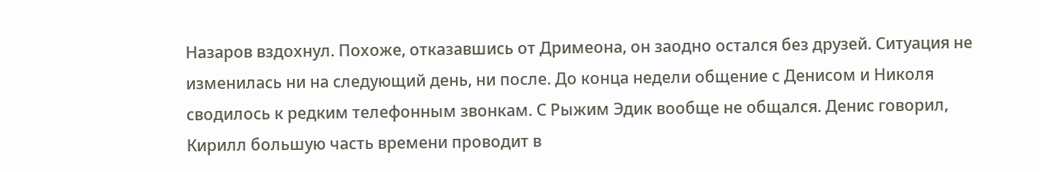Назаров вздохнул. Похоже, отказавшись от Дримеона, он заодно остался без друзей. Ситуация не изменилась ни на следующий день, ни после. До конца недели общение с Денисом и Николя сводилось к редким телефонным звонкам. С Рыжим Эдик вообще не общался. Денис говорил, Кирилл большую часть времени проводит в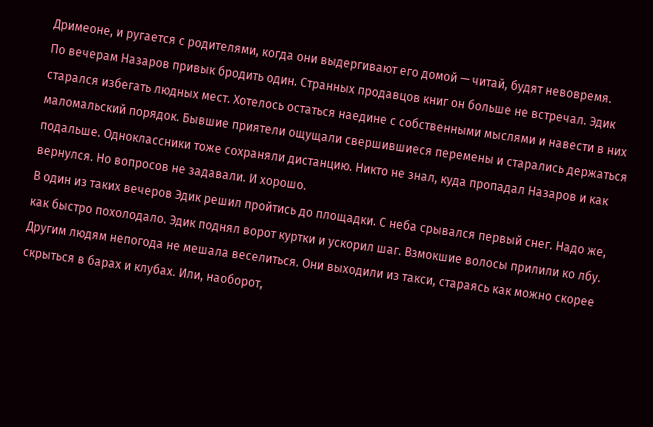Дримеоне, и ругается с родителями, когда они выдергивают его домой — читай, будят невовремя.
По вечерам Назаров привык бродить один. Странных продавцов книг он больше не встречал. Эдик старался избегать людных мест. Хотелось остаться наедине с собственными мыслями и навести в них маломальский порядок. Бывшие приятели ощущали свершившиеся перемены и старались держаться подальше. Одноклассники тоже сохраняли дистанцию. Никто не знал, куда пропадал Назаров и как вернулся. Но вопросов не задавали. И хорошо.
В один из таких вечеров Эдик решил пройтись до площадки. С неба срывался первый снег. Надо же, как быстро похолодало. Эдик поднял ворот куртки и ускорил шаг. Взмокшие волосы прилили ко лбу. Другим людям непогода не мешала веселиться. Они выходили из такси, стараясь как можно скорее скрыться в барах и клубах. Или, наоборот,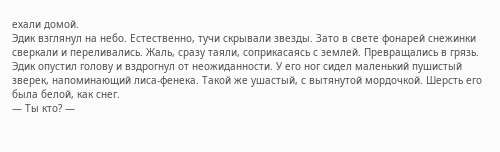ехали домой.
Эдик взглянул на небо. Естественно, тучи скрывали звезды. Зато в свете фонарей снежинки сверкали и переливались. Жаль, сразу таяли, соприкасаясь с землей. Превращались в грязь.
Эдик опустил голову и вздрогнул от неожиданности. У его ног сидел маленький пушистый зверек, напоминающий лиса-фенека. Такой же ушастый, с вытянутой мордочкой. Шерсть его была белой, как снег.
— Ты кто? —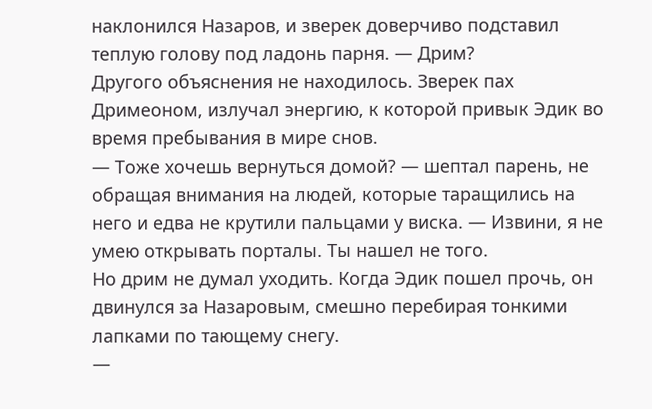наклонился Назаров, и зверек доверчиво подставил теплую голову под ладонь парня. — Дрим?
Другого объяснения не находилось. Зверек пах Дримеоном, излучал энергию, к которой привык Эдик во время пребывания в мире снов.
— Тоже хочешь вернуться домой? — шептал парень, не обращая внимания на людей, которые таращились на него и едва не крутили пальцами у виска. — Извини, я не умею открывать порталы. Ты нашел не того.
Но дрим не думал уходить. Когда Эдик пошел прочь, он двинулся за Назаровым, смешно перебирая тонкими лапками по тающему снегу.
—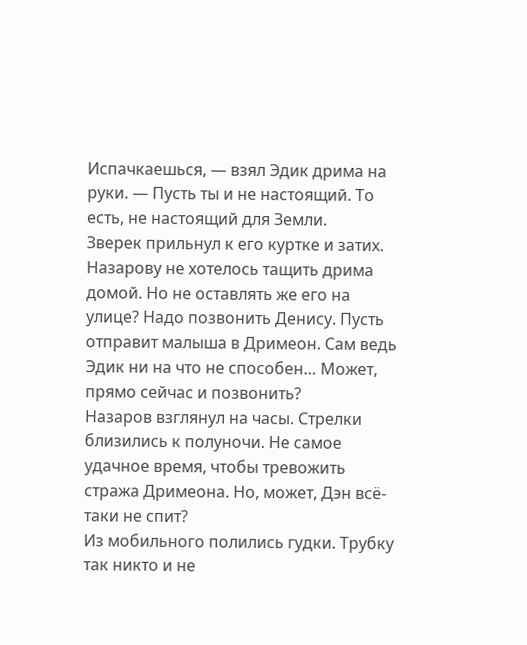Испачкаешься, — взял Эдик дрима на руки. — Пусть ты и не настоящий. То есть, не настоящий для Земли.
Зверек прильнул к его куртке и затих. Назарову не хотелось тащить дрима домой. Но не оставлять же его на улице? Надо позвонить Денису. Пусть отправит малыша в Дримеон. Сам ведь Эдик ни на что не способен… Может, прямо сейчас и позвонить?
Назаров взглянул на часы. Стрелки близились к полуночи. Не самое удачное время, чтобы тревожить стража Дримеона. Но, может, Дэн всё-таки не спит?
Из мобильного полились гудки. Трубку так никто и не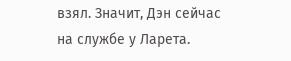взял. Значит, Дэн сейчас на службе у Ларета.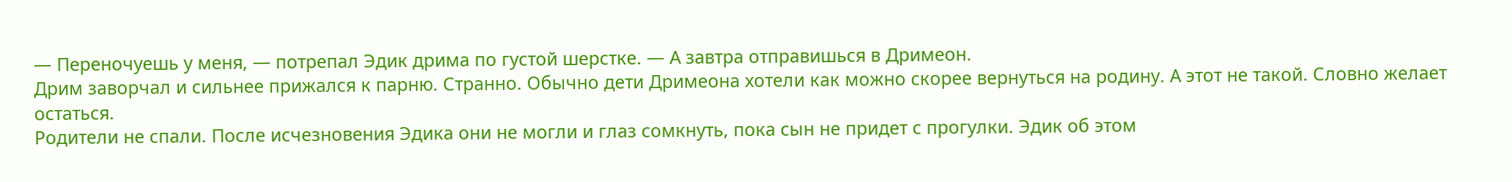— Переночуешь у меня, — потрепал Эдик дрима по густой шерстке. — А завтра отправишься в Дримеон.
Дрим заворчал и сильнее прижался к парню. Странно. Обычно дети Дримеона хотели как можно скорее вернуться на родину. А этот не такой. Словно желает остаться.
Родители не спали. После исчезновения Эдика они не могли и глаз сомкнуть, пока сын не придет с прогулки. Эдик об этом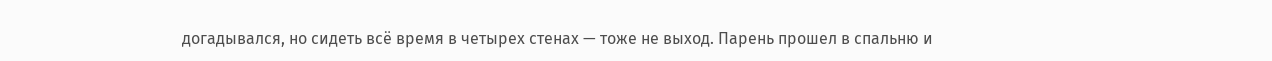догадывался, но сидеть всё время в четырех стенах — тоже не выход. Парень прошел в спальню и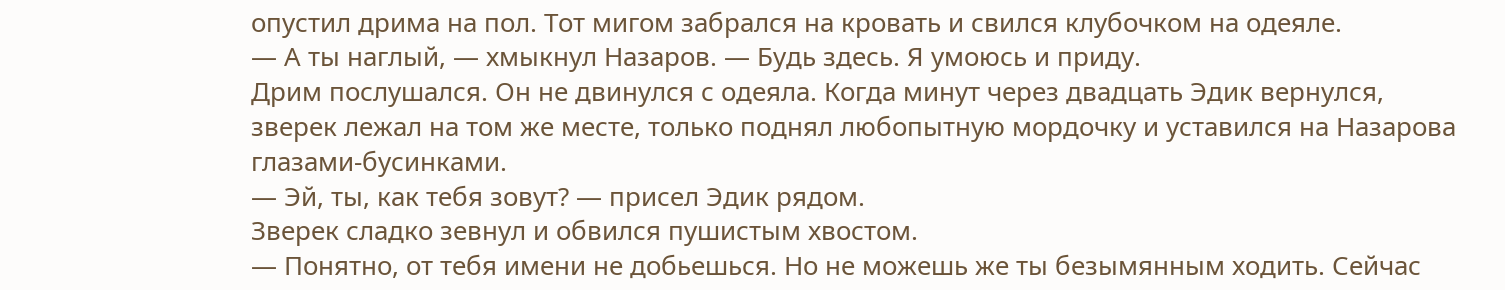опустил дрима на пол. Тот мигом забрался на кровать и свился клубочком на одеяле.
— А ты наглый, — хмыкнул Назаров. — Будь здесь. Я умоюсь и приду.
Дрим послушался. Он не двинулся с одеяла. Когда минут через двадцать Эдик вернулся, зверек лежал на том же месте, только поднял любопытную мордочку и уставился на Назарова глазами-бусинками.
— Эй, ты, как тебя зовут? — присел Эдик рядом.
Зверек сладко зевнул и обвился пушистым хвостом.
— Понятно, от тебя имени не добьешься. Но не можешь же ты безымянным ходить. Сейчас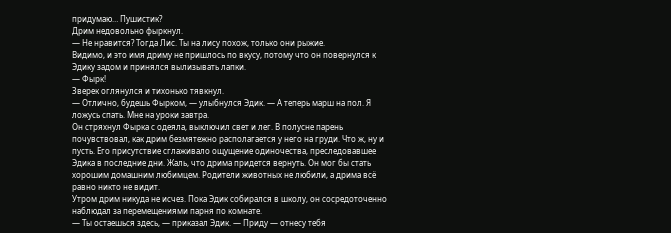придумаю… Пушистик?
Дрим недовольно фыркнул.
— Не нравится? Тогда Лис. Ты на лису похож, только они рыжие.
Видимо, и это имя дриму не пришлось по вкусу, потому что он повернулся к Эдику задом и принялся вылизывать лапки.
— Фырк!
Зверек оглянулся и тихонько тявкнул.
— Отлично, будешь Фырком, — улыбнулся Эдик. — А теперь марш на пол. Я ложусь спать. Мне на уроки завтра.
Он стряхнул Фырка с одеяла, выключил свет и лег. В полусне парень почувствовал, как дрим безмятежно располагается у него на груди. Что ж, ну и пусть. Его присутствие сглаживало ощущение одиночества, преследовавшее Эдика в последние дни. Жаль, что дрима придется вернуть. Он мог бы стать хорошим домашним любимцем. Родители животных не любили, а дрима всё равно никто не видит.
Утром дрим никуда не исчез. Пока Эдик собирался в школу, он сосредоточенно наблюдал за перемещениями парня по комнате.
— Ты остаешься здесь, — приказал Эдик. — Приду — отнесу тебя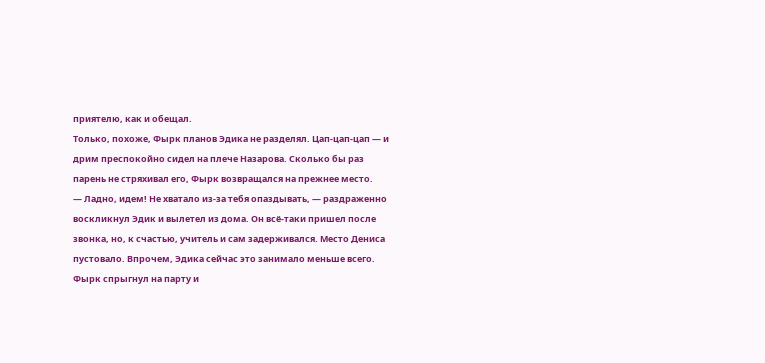приятелю, как и обещал.
Только, похоже, Фырк планов Эдика не разделял. Цап-цап-цап — и дрим преспокойно сидел на плече Назарова. Сколько бы раз парень не стряхивал его, Фырк возвращался на прежнее место.
— Ладно, идем! Не хватало из-за тебя опаздывать, — раздраженно воскликнул Эдик и вылетел из дома. Он всё-таки пришел после звонка, но, к счастью, учитель и сам задерживался. Место Дениса пустовало. Впрочем, Эдика сейчас это занимало меньше всего. Фырк спрыгнул на парту и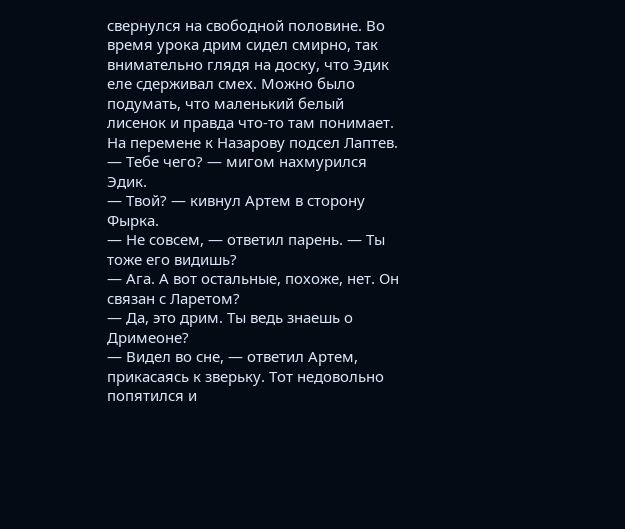свернулся на свободной половине. Во время урока дрим сидел смирно, так внимательно глядя на доску, что Эдик еле сдерживал смех. Можно было подумать, что маленький белый лисенок и правда что-то там понимает.
На перемене к Назарову подсел Лаптев.
— Тебе чего? — мигом нахмурился Эдик.
— Твой? — кивнул Артем в сторону Фырка.
— Не совсем, — ответил парень. — Ты тоже его видишь?
— Ага. А вот остальные, похоже, нет. Он связан с Ларетом?
— Да, это дрим. Ты ведь знаешь о Дримеоне?
— Видел во сне, — ответил Артем, прикасаясь к зверьку. Тот недовольно попятился и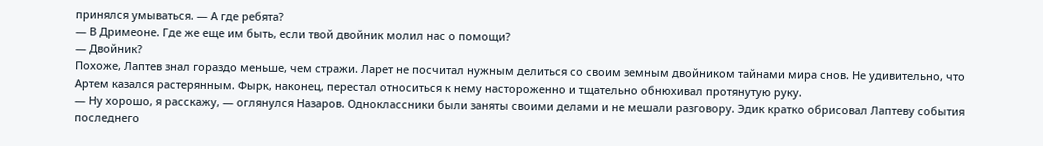принялся умываться. — А где ребята?
— В Дримеоне. Где же еще им быть, если твой двойник молил нас о помощи?
— Двойник?
Похоже, Лаптев знал гораздо меньше, чем стражи. Ларет не посчитал нужным делиться со своим земным двойником тайнами мира снов. Не удивительно, что Артем казался растерянным. Фырк, наконец, перестал относиться к нему настороженно и тщательно обнюхивал протянутую руку.
— Ну хорошо, я расскажу, — оглянулся Назаров. Одноклассники были заняты своими делами и не мешали разговору. Эдик кратко обрисовал Лаптеву события последнего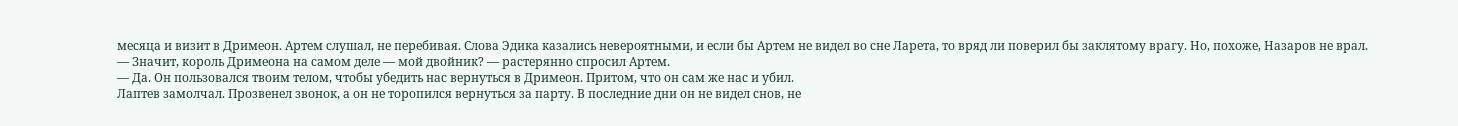месяца и визит в Дримеон. Артем слушал, не перебивая. Слова Эдика казались невероятными, и если бы Артем не видел во сне Ларета, то вряд ли поверил бы заклятому врагу. Но, похоже, Назаров не врал.
— Значит, король Дримеона на самом деле — мой двойник? — растерянно спросил Артем.
— Да. Он пользовался твоим телом, чтобы убедить нас вернуться в Дримеон. Притом, что он сам же нас и убил.
Лаптев замолчал. Прозвенел звонок, а он не торопился вернуться за парту. В последние дни он не видел снов, не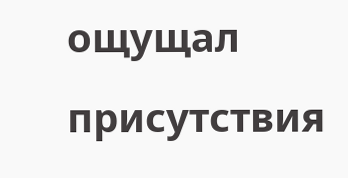ощущал присутствия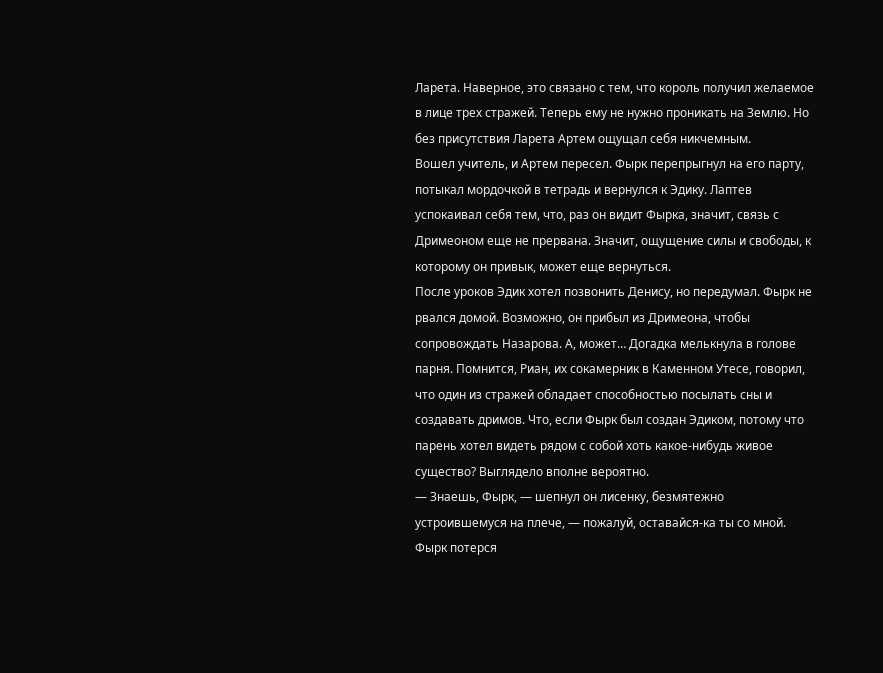Ларета. Наверное, это связано с тем, что король получил желаемое в лице трех стражей. Теперь ему не нужно проникать на Землю. Но без присутствия Ларета Артем ощущал себя никчемным.
Вошел учитель, и Артем пересел. Фырк перепрыгнул на его парту, потыкал мордочкой в тетрадь и вернулся к Эдику. Лаптев успокаивал себя тем, что, раз он видит Фырка, значит, связь с Дримеоном еще не прервана. Значит, ощущение силы и свободы, к которому он привык, может еще вернуться.
После уроков Эдик хотел позвонить Денису, но передумал. Фырк не рвался домой. Возможно, он прибыл из Дримеона, чтобы сопровождать Назарова. А, может… Догадка мелькнула в голове парня. Помнится, Риан, их сокамерник в Каменном Утесе, говорил, что один из стражей обладает способностью посылать сны и создавать дримов. Что, если Фырк был создан Эдиком, потому что парень хотел видеть рядом с собой хоть какое-нибудь живое существо? Выглядело вполне вероятно.
— Знаешь, Фырк, — шепнул он лисенку, безмятежно устроившемуся на плече, — пожалуй, оставайся-ка ты со мной.
Фырк потерся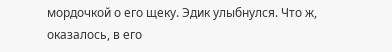мордочкой о его щеку. Эдик улыбнулся. Что ж, оказалось, в его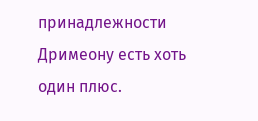принадлежности Дримеону есть хоть один плюс.